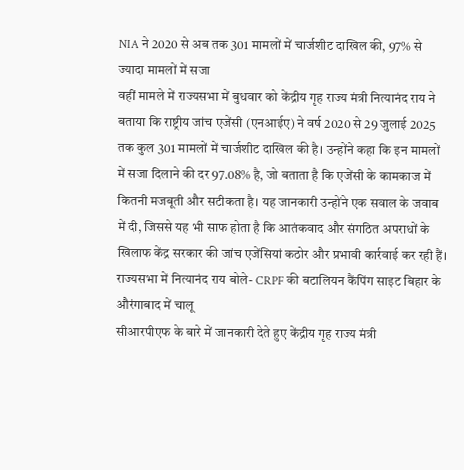NIA ने 2020 से अब तक 301 मामलों में चार्जशीट दाखिल की, 97% से ज्यादा मामलों में सजा
वहीं मामले में राज्यसभा में बुधवार को केंद्रीय गृह राज्य मंत्री नित्यानंद राय ने बताया कि राष्ट्रीय जांच एजेंसी (एनआईए) ने वर्ष 2020 से 29 जुलाई 2025 तक कुल 301 मामलों में चार्जशीट दाखिल की है। उन्होंने कहा कि इन मामलों में सजा दिलाने की दर 97.08% है, जो बताता है कि एजेंसी के कामकाज में कितनी मजबूती और सटीकता है। यह जानकारी उन्होंने एक सवाल के जवाब में दी, जिससे यह भी साफ होता है कि आतंकवाद और संगठित अपराधों के खिलाफ केंद्र सरकार की जांच एजेंसियां कठोर और प्रभावी कार्रवाई कर रही हैं।
राज्यसभा में नित्यानंद राय बोले- CRPF की बटालियन कैंपिंग साइट बिहार के औरंगाबाद में चालू
सीआरपीएफ के बारे में जानकारी देते हुए केंद्रीय गृह राज्य मंत्री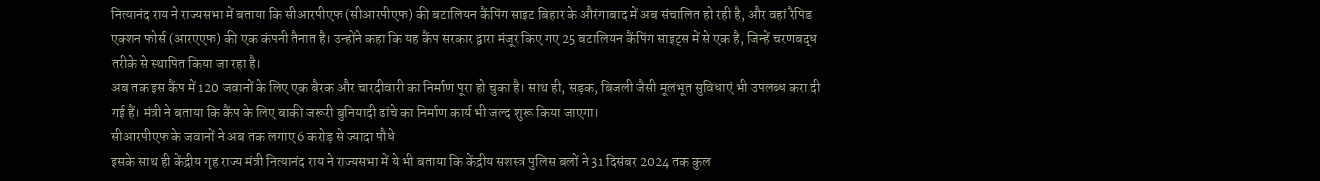नित्यानंद राय ने राज्यसभा में बताया कि सीआरपीएफ (सीआरपीएफ) की बटालियन कैंपिंग साइट बिहार के औरंगाबाद में अब संचालित हो रही है, और वहां रैपिड एक्शन फोर्स (आरएएफ) की एक कंपनी तैनात है। उन्होंने कहा कि यह कैंप सरकार द्वारा मंजूर किए गए 25 बटालियन कैंपिंग साइट्स में से एक है, जिन्हें चरणबद्ध तरीके से स्थापित किया जा रहा है।
अब तक इस कैंप में 120 जवानों के लिए एक बैरक और चारदीवारी का निर्माण पूरा हो चुका है। साथ ही, सड़क, बिजली जैसी मूलभूत सुविधाएं भी उपलब्ध करा दी गई हैं। मंत्री ने बताया कि कैंप के लिए बाकी जरूरी बुनियादी ढांचे का निर्माण कार्य भी जल्द शुरू किया जाएगा।
सीआरपीएफ के जवानों ने अब तक लगाए 6 करोड़ से ज्यादा पौधे
इसके साथ ही केंद्रीय गृह राज्य मंत्री नित्यानंद राय ने राज्यसभा में ये भी बताया कि केंद्रीय सशस्त्र पुलिस बलों ने 31 दिसंबर 2024 तक कुल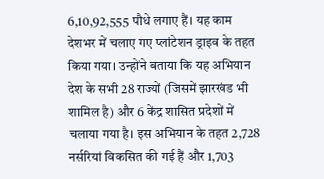6,10,92,555 पौधे लगाए हैं। यह काम देशभर में चलाए गए प्लांटेशन ड्राइव के तहत किया गया। उन्होंने बताया कि यह अभियान देश के सभी 28 राज्यों (जिसमें झारखंड भी शामिल है) और 6 केंद्र शासित प्रदेशों में चलाया गया है। इस अभियान के तहत 2,728 नर्सरियां विकसित की गई हैं और 1,703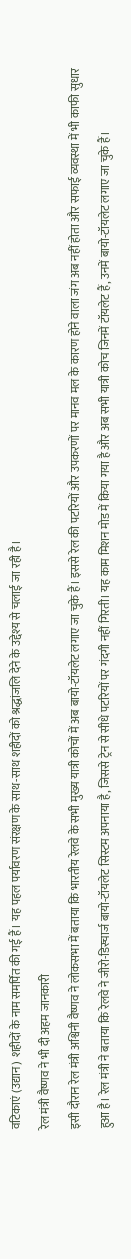वटिकाएं (उद्यान) शहीदों के नाम समर्पित की गई हैं। यह पहल पर्यावरण संरक्षण के साथ-साथ शहीदों को श्रद्धांजलि देने के उद्देश्य से चलाई जा रही है।
रेल मंत्री वैष्णव ने भी दी अहम जानकारी
इसी दौरान रेल मंत्री अश्विनी वैष्णव ने लोकसभा में बताया कि भारतीय रेलवे के सभी मुख्य यात्री कोचों में अब बायो-टॉयलेट लगाए जा चुके हैं। इससे रेल की पटरियों और उपकरणों पर मानव मल के कारण होने वाला जंग अब नहीं होता और सफाई व्यवस्था में भी काफी सुधार हुआ है। रेल मंत्री ने बताया कि रेलवे ने जीरो-डिस्चार्ज बायो-टॉयलेट सिस्टम अपनाया है, जिससे ट्रेन से सीधे पटरियों पर गंदगी नहीं गिरती। यह काम मिशन मोड में किया गया है और अब सभी यात्री कोच जिनमें टॉयलेट हैं, उनमें बायो-टॉयलेट लगाए जा चुके हैं।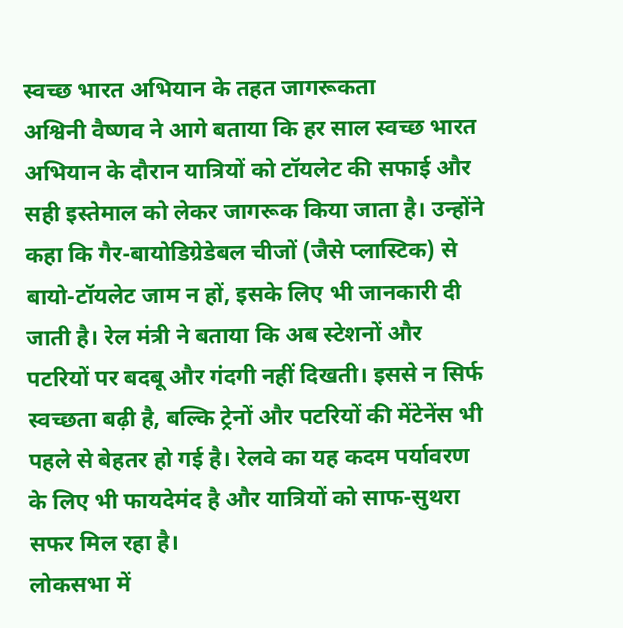स्वच्छ भारत अभियान के तहत जागरूकता
अश्विनी वैष्णव ने आगे बताया कि हर साल स्वच्छ भारत अभियान के दौरान यात्रियों को टॉयलेट की सफाई और सही इस्तेमाल को लेकर जागरूक किया जाता है। उन्होंने कहा कि गैर-बायोडिग्रेडेबल चीजों (जैसे प्लास्टिक) से बायो-टॉयलेट जाम न हों, इसके लिए भी जानकारी दी जाती है। रेल मंत्री ने बताया कि अब स्टेशनों और पटरियों पर बदबू और गंदगी नहीं दिखती। इससे न सिर्फ स्वच्छता बढ़ी है, बल्कि ट्रेनों और पटरियों की मेंटेनेंस भी पहले से बेहतर हो गई है। रेलवे का यह कदम पर्यावरण के लिए भी फायदेमंद है और यात्रियों को साफ-सुथरा सफर मिल रहा है।
लोकसभा में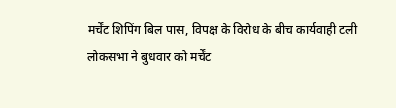मर्चेंट शिपिंग बिल पास, विपक्ष के विरोध के बीच कार्यवाही टली
लोकसभा ने बुधवार को मर्चेंट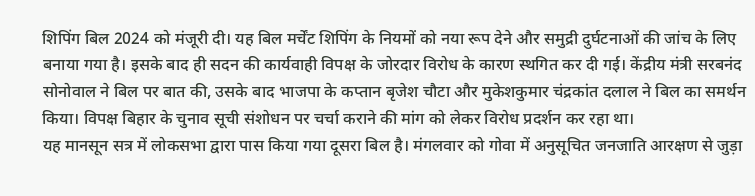शिपिंग बिल 2024 को मंजूरी दी। यह बिल मर्चेंट शिपिंग के नियमों को नया रूप देने और समुद्री दुर्घटनाओं की जांच के लिए बनाया गया है। इसके बाद ही सदन की कार्यवाही विपक्ष के जोरदार विरोध के कारण स्थगित कर दी गई। केंद्रीय मंत्री सरबनंद सोनोवाल ने बिल पर बात की, उसके बाद भाजपा के कप्तान बृजेश चौटा और मुकेशकुमार चंद्रकांत दलाल ने बिल का समर्थन किया। विपक्ष बिहार के चुनाव सूची संशोधन पर चर्चा कराने की मांग को लेकर विरोध प्रदर्शन कर रहा था।
यह मानसून सत्र में लोकसभा द्वारा पास किया गया दूसरा बिल है। मंगलवार को गोवा में अनुसूचित जनजाति आरक्षण से जुड़ा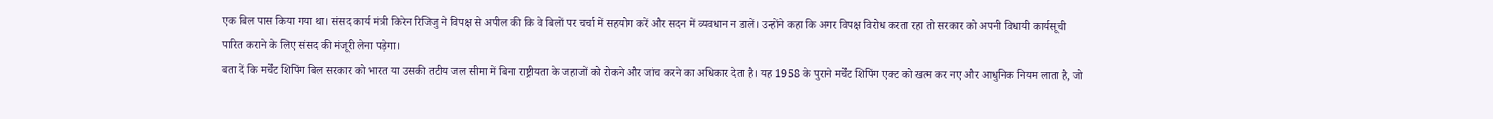एक बिल पास किया गया था। संसद कार्य मंत्री किरेन रिजिजु ने विपक्ष से अपील की कि वे बिलों पर चर्चा में सहयोग करें और सदन में व्यवधान न डालें। उन्होंने कहा कि अगर विपक्ष विरोध करता रहा तो सरकार को अपनी विधायी कार्यसूची पारित कराने के लिए संसद की मंजूरी लेना पड़ेगा।
बता दें कि मर्चेंट शिपिंग बिल सरकार को भारत या उसकी तटीय जल सीमा में बिना राष्ट्रीयता के जहाजों को रोकने और जांच करने का अधिकार देता है। यह 1958 के पुराने मर्चेंट शिपिंग एक्ट को खत्म कर नए और आधुनिक नियम लाता है, जो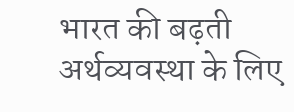भारत की बढ़ती अर्थव्यवस्था के लिए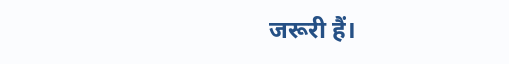जरूरी हैं।